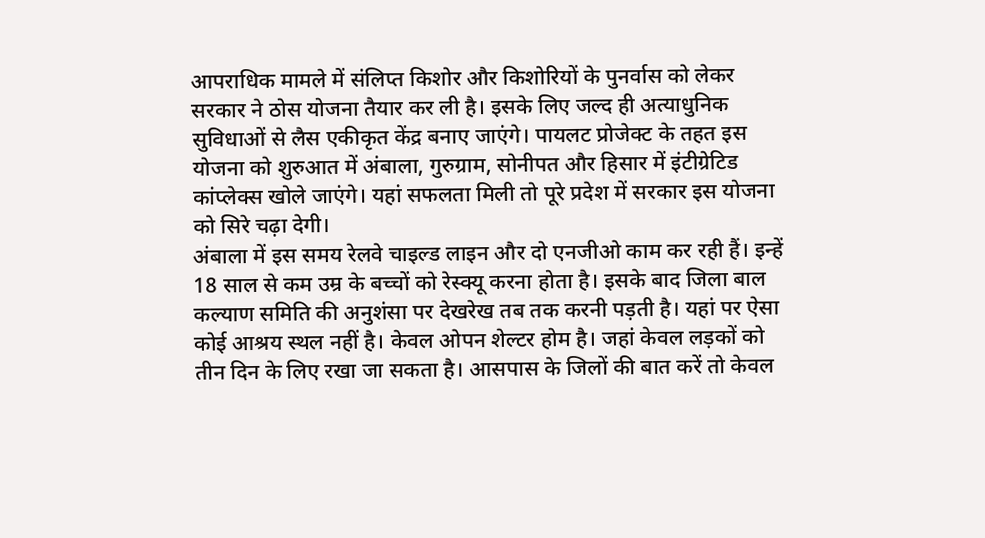आपराधिक मामले में संलिप्त किशोर और किशोरियों के पुनर्वास को लेकर सरकार ने ठोस योजना तैयार कर ली है। इसके लिए जल्द ही अत्याधुनिक सुविधाओं से लैस एकीकृत केंद्र बनाए जाएंगे। पायलट प्रोजेक्ट के तहत इस योजना को शुरुआत में अंबाला, गुरुग्राम, सोनीपत और हिसार में इंटीग्रेटिड कांप्लेक्स खोले जाएंगे। यहां सफलता मिली तो पूरे प्रदेश में सरकार इस योजना को सिरे चढ़ा देगी।
अंबाला में इस समय रेलवे चाइल्ड लाइन और दो एनजीओ काम कर रही हैं। इन्हें 18 साल से कम उम्र के बच्चों को रेस्क्यू करना होता है। इसके बाद जिला बाल कल्याण समिति की अनुशंसा पर देखरेख तब तक करनी पड़ती है। यहां पर ऐसा कोई आश्रय स्थल नहीं है। केवल ओपन शेल्टर होम है। जहां केवल लड़कों को तीन दिन के लिए रखा जा सकता है। आसपास के जिलों की बात करें तो केवल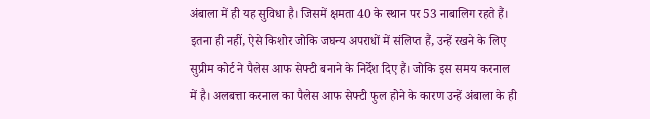अंबाला में ही यह सुविधा है। जिसमें क्षमता 40 के स्थान पर 53 नाबालिग रहते हैं। इतना ही नहीं, ऐसे किशोर जोकि जघन्य अपराधों में संलिप्त हैं, उन्हें रखने के लिए सुप्रीम कोर्ट ने पैलेस आफ सेफ्टी बनाने के निर्देश दिए हैं। जोकि इस समय करनाल में है। अलबत्ता करनाल का पैलेस आफ सेफ्टी फुल होने के कारण उन्हें अंबाला के ही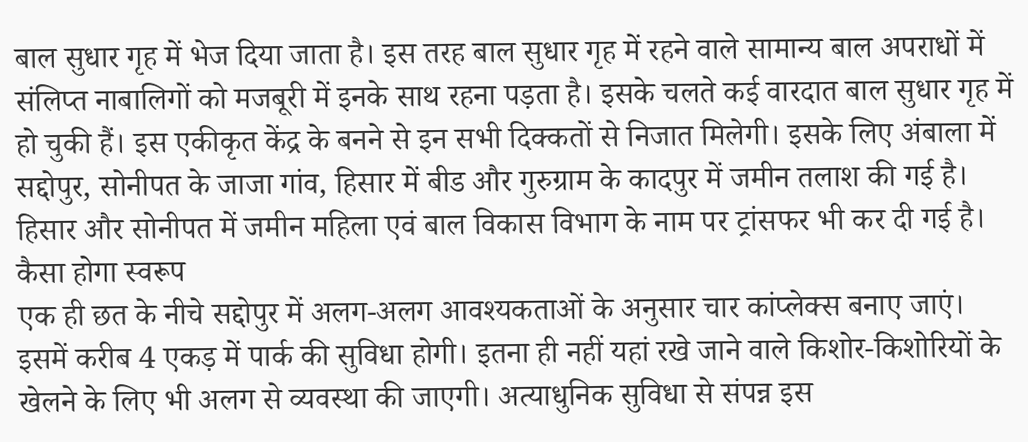बाल सुधार गृह में भेज दिया जाता है। इस तरह बाल सुधार गृह में रहने वाले सामान्य बाल अपराधों में संलिप्त नाबालिगों को मजबूरी में इनके साथ रहना पड़ता है। इसके चलते कई वारदात बाल सुधार गृह में हो चुकी हैं। इस एकीकृत केंद्र के बनने से इन सभी दिक्कतों से निजात मिलेगी। इसके लिए अंबाला में सद्दोपुर, सोनीपत के जाजा गांव, हिसार में बीड और गुरुग्राम के कादपुर में जमीन तलाश की गई है। हिसार और सोनीपत में जमीन महिला एवं बाल विकास विभाग के नाम पर ट्रांसफर भी कर दी गई है।
कैसा होगा स्वरूप
एक ही छत के नीचे सद्दोपुर में अलग-अलग आवश्यकताओं के अनुसार चार कांप्लेक्स बनाए जाएं। इसमें करीब 4 एकड़ में पार्क की सुविधा होगी। इतना ही नहीं यहां रखे जाने वाले किशोर-किशोरियों के खेलने के लिए भी अलग से व्यवस्था की जाएगी। अत्याधुनिक सुविधा से संपन्न इस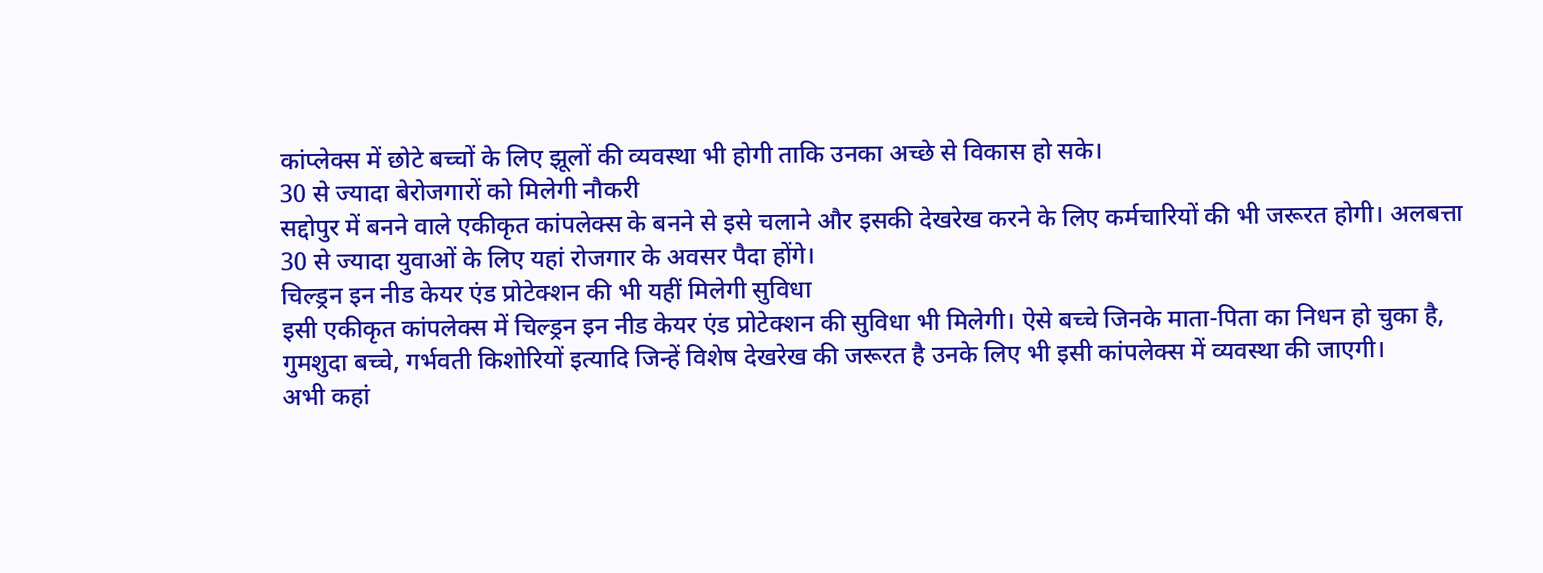कांप्लेक्स में छोटे बच्चों के लिए झूलों की व्यवस्था भी होगी ताकि उनका अच्छे से विकास हो सके।
30 से ज्यादा बेरोजगारों को मिलेगी नौकरी
सद्दोपुर में बनने वाले एकीकृत कांपलेक्स के बनने से इसे चलाने और इसकी देखरेख करने के लिए कर्मचारियों की भी जरूरत होगी। अलबत्ता 30 से ज्यादा युवाओं के लिए यहां रोजगार के अवसर पैदा होंगे।
चिल्ड्रन इन नीड केयर एंड प्रोटेक्शन की भी यहीं मिलेगी सुविधा
इसी एकीकृत कांपलेक्स में चिल्ड्रन इन नीड केयर एंड प्रोटेक्शन की सुविधा भी मिलेगी। ऐसे बच्चे जिनके माता-पिता का निधन हो चुका है, गुमशुदा बच्चे, गर्भवती किशोरियों इत्यादि जिन्हें विशेष देखरेख की जरूरत है उनके लिए भी इसी कांपलेक्स में व्यवस्था की जाएगी।
अभी कहां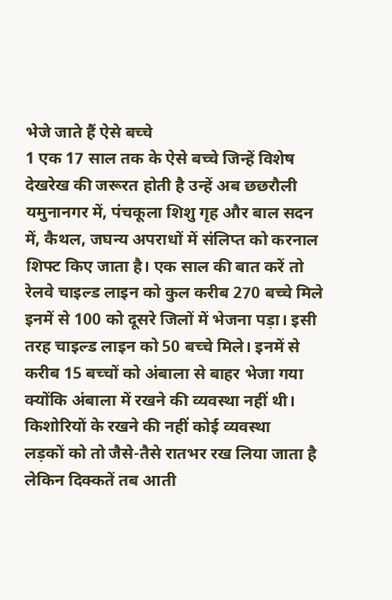भेजे जाते हैं ऐसे बच्चे
1 एक 17 साल तक के ऐसे बच्चे जिन्हें विशेष देखरेख की जरूरत होती है उन्हें अब छछरौली यमुनानगर में, पंचकूला शिशु गृह और बाल सदन में, कैथल, जघन्य अपराधों में संलिप्त को करनाल शिफ्ट किए जाता है। एक साल की बात करें तो रेलवे चाइल्ड लाइन को कुल करीब 270 बच्चे मिले इनमें से 100 को दूसरे जिलों में भेजना पड़ा। इसी तरह चाइल्ड लाइन को 50 बच्चे मिले। इनमें से करीब 15 बच्चों को अंबाला से बाहर भेजा गया क्योंकि अंबाला में रखने की व्यवस्था नहीं थी।
किशोरियों के रखने की नहीं कोई व्यवस्था
लड़कों को तो जैसे-तैसे रातभर रख लिया जाता है लेकिन दिक्कतें तब आती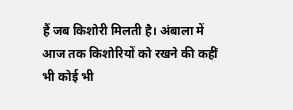हैं जब किशोरी मिलती है। अंबाला में आज तक किशोरियों को रखने की कहीं भी कोई भी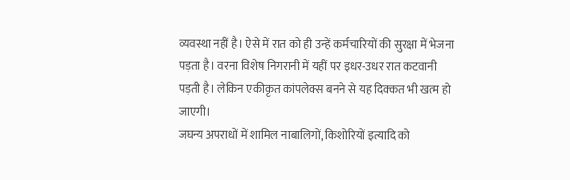व्यवस्था नहीं है। ऐसे में रात को ही उन्हें कर्मचारियों की सुरक्षा में भेजना पड़ता है। वरना विशेष निगरानी में यहीं पर इधर-उधर रात कटवानी पड़ती है। लेकिन एकीकृत कांपलेक्स बनने से यह दिक्कत भी खत्म हो जाएगी।
जघन्य अपराधों में शामिल नाबालिगों, किशोरियों इत्यादि को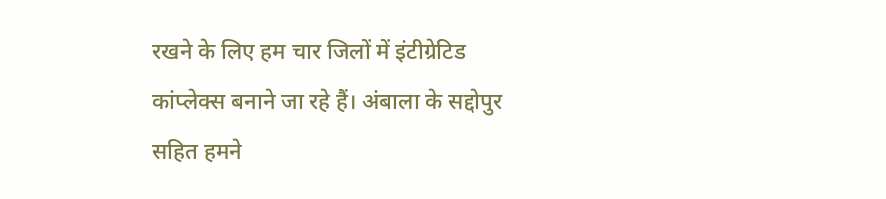रखने के लिए हम चार जिलों में इंटीग्रेटिड कांप्लेक्स बनाने जा रहे हैं। अंबाला के सद्दोपुर सहित हमने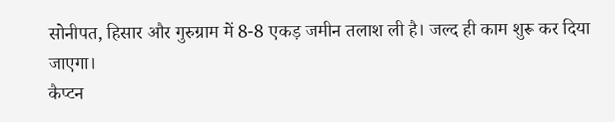सोनीपत, हिसार और गुरुग्राम में 8-8 एकड़ जमीन तलाश ली है। जल्द ही काम शुरू कर दिया जाएगा।
कैप्टन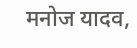मनोज यादव,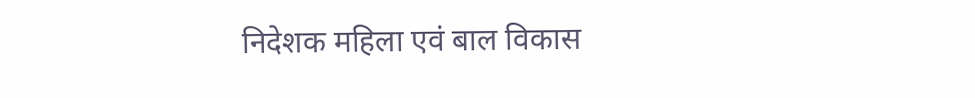निदेशक महिला एवं बाल विकास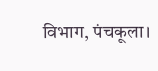विभाग, पंचकूला।